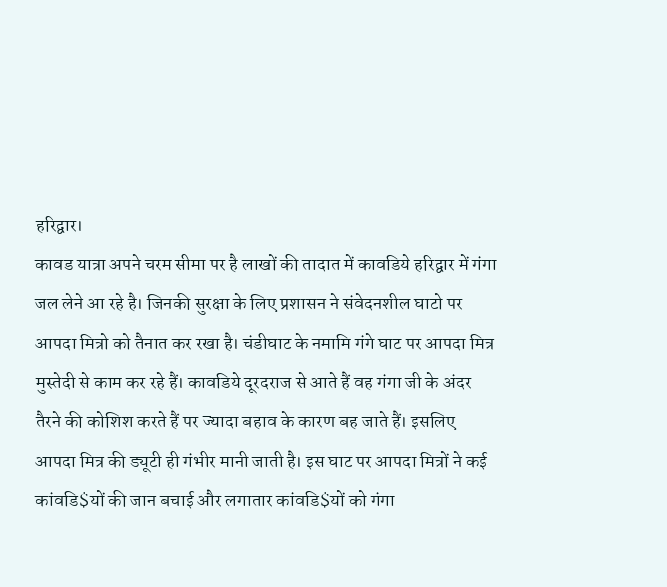हरिद्वार।
कावड यात्रा अपने चरम सीमा पर है लाखों की तादात में कावडिये हरिद्वार में गंगा जल लेने आ रहे है। जिनकी सुरक्षा के लिए प्रशासन ने संवेदनशील घाटो पर आपदा मित्रो को तैनात कर रखा है। चंडीघाट के नमामि गंगे घाट पर आपदा मित्र मुस्तेदी से काम कर रहे हैं। कावडिये दूरदराज से आते हैं वह गंगा जी के अंदर तैरने की कोशिश करते हैं पर ज्यादा बहाव के कारण बह जाते हैं। इसलिए आपदा मित्र की ड्यूटी ही गंभीर मानी जाती है। इस घाट पर आपदा मित्रों ने कई कांवडि$यों की जान बचाई और लगातार कांवडि$यों को गंगा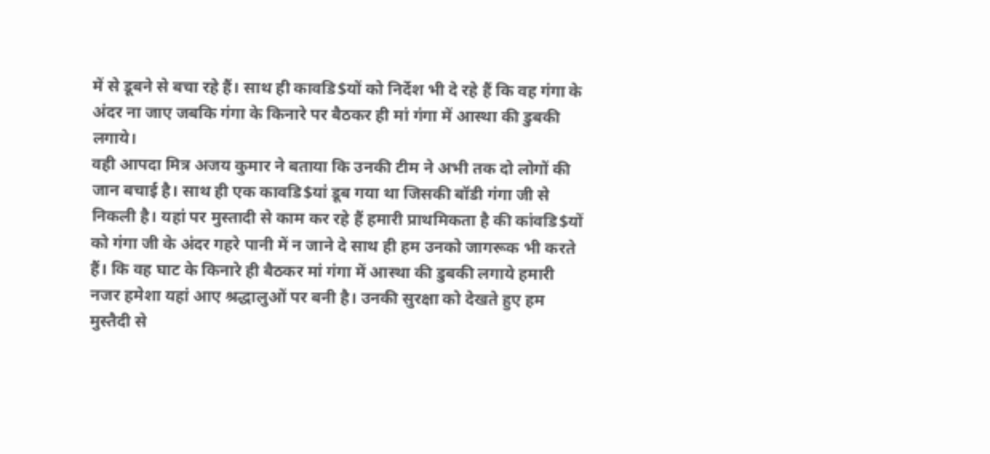में से डूबने से बचा रहे हैं। साथ ही कावडि$यों को निर्देश भी दे रहे हैं कि वह गंगा के अंदर ना जाए जबकि गंगा के किनारे पर बैठकर ही मां गंगा में आस्था की डुबकी लगाये।
वही आपदा मित्र अजय कुमार ने बताया कि उनकी टीम ने अभी तक दो लोगों की जान बचाई है। साथ ही एक कावडि$यां डूब गया था जिसकी बॉडी गंगा जी से निकली है। यहां पर मुस्तादी से काम कर रहे हैं हमारी प्राथमिकता है की कांवडि$यों को गंगा जी के अंदर गहरे पानी में न जाने दे साथ ही हम उनको जागरूक भी करते हैं। कि वह घाट के किनारे ही बैठकर मां गंगा में आस्था की डुबकी लगाये हमारी नजर हमेशा यहां आए श्रद्धालुओं पर बनी है। उनकी सुरक्षा को देखते हुए हम मुस्तैदी से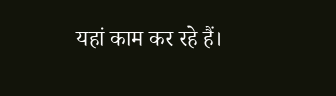यहां काम कर रहे हैं।